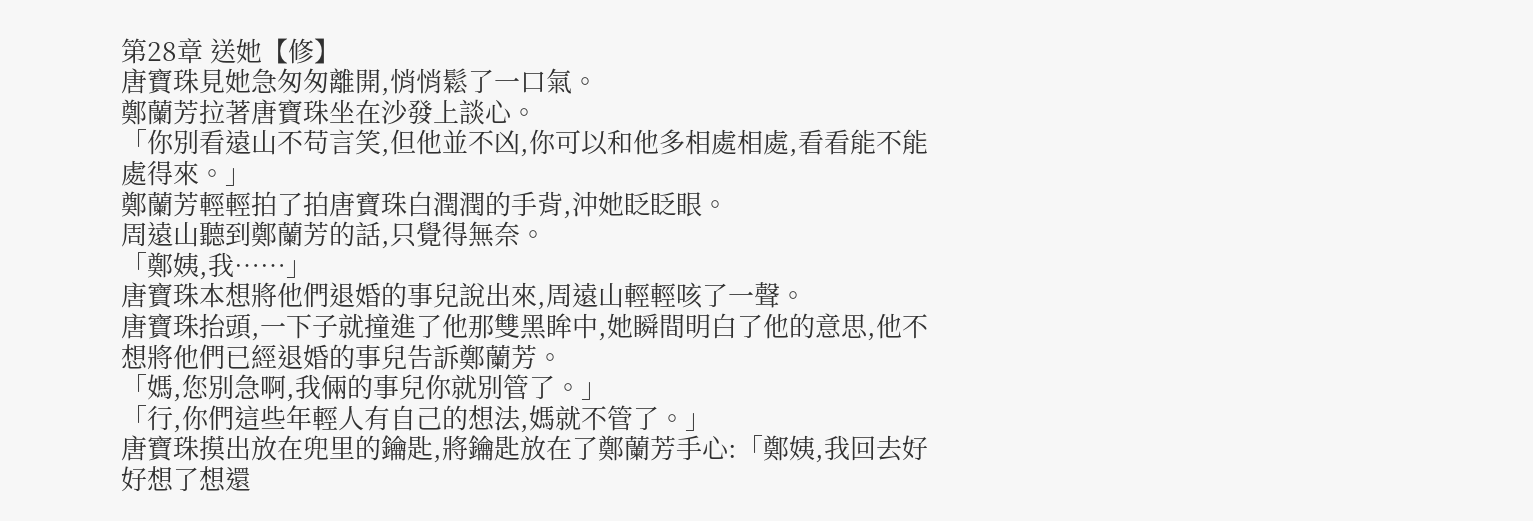第28章 送她【修】
唐寶珠見她急匆匆離開,悄悄鬆了一口氣。
鄭蘭芳拉著唐寶珠坐在沙發上談心。
「你別看遠山不苟言笑,但他並不凶,你可以和他多相處相處,看看能不能處得來。」
鄭蘭芳輕輕拍了拍唐寶珠白潤潤的手背,沖她眨眨眼。
周遠山聽到鄭蘭芳的話,只覺得無奈。
「鄭姨,我……」
唐寶珠本想將他們退婚的事兒說出來,周遠山輕輕咳了一聲。
唐寶珠抬頭,一下子就撞進了他那雙黑眸中,她瞬間明白了他的意思,他不想將他們已經退婚的事兒告訴鄭蘭芳。
「媽,您別急啊,我倆的事兒你就別管了。」
「行,你們這些年輕人有自己的想法,媽就不管了。」
唐寶珠摸出放在兜里的鑰匙,將鑰匙放在了鄭蘭芳手心:「鄭姨,我回去好好想了想還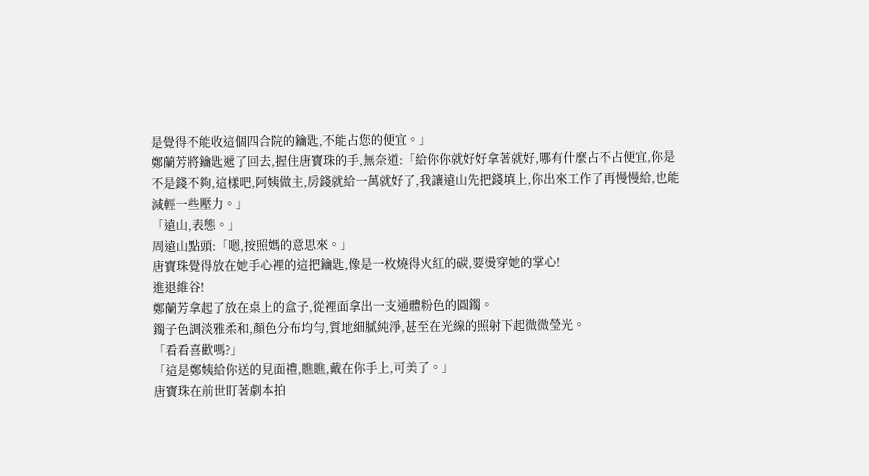是覺得不能收這個四合院的鑰匙,不能占您的便宜。」
鄭蘭芳將鑰匙遞了回去,握住唐寶珠的手,無奈道:「給你你就好好拿著就好,哪有什麼占不占便宜,你是不是錢不夠,這樣吧,阿姨做主,房錢就給一萬就好了,我讓遠山先把錢填上,你出來工作了再慢慢給,也能減輕一些壓力。」
「遠山,表態。」
周遠山點頭:「嗯,按照媽的意思來。」
唐寶珠覺得放在她手心裡的這把鑰匙,像是一枚燒得火紅的碳,要燙穿她的掌心!
進退維谷!
鄭蘭芳拿起了放在桌上的盒子,從裡面拿出一支通體粉色的圓鐲。
鐲子色調淡雅柔和,顏色分布均勻,質地細膩純淨,甚至在光線的照射下起微微瑩光。
「看看喜歡嗎?」
「這是鄭姨給你送的見面禮,瞧瞧,戴在你手上,可美了。」
唐寶珠在前世盯著劇本拍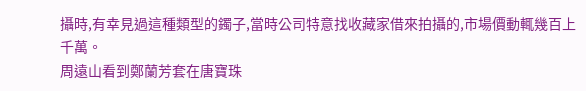攝時,有幸見過這種類型的鐲子,當時公司特意找收藏家借來拍攝的,市場價動輒幾百上千萬。
周遠山看到鄭蘭芳套在唐寶珠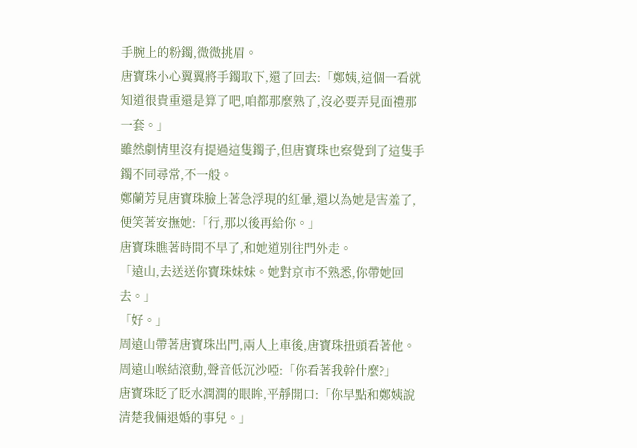手腕上的粉鐲,微微挑眉。
唐寶珠小心翼翼將手鐲取下,還了回去:「鄭姨,這個一看就知道很貴重還是算了吧,咱都那麼熟了,沒必要弄見面禮那一套。」
雖然劇情里沒有提過這隻鐲子,但唐寶珠也察覺到了這隻手鐲不同尋常,不一般。
鄭蘭芳見唐寶珠臉上著急浮現的紅暈,還以為她是害羞了,便笑著安撫她:「行,那以後再給你。」
唐寶珠瞧著時間不早了,和她道別往門外走。
「遠山,去送送你寶珠妹妹。她對京市不熟悉,你帶她回去。」
「好。」
周遠山帶著唐寶珠出門,兩人上車後,唐寶珠扭頭看著他。
周遠山喉結滾動,聲音低沉沙啞:「你看著我幹什麼?」
唐寶珠眨了眨水潤潤的眼眸,平靜開口:「你早點和鄭姨說清楚我倆退婚的事兒。」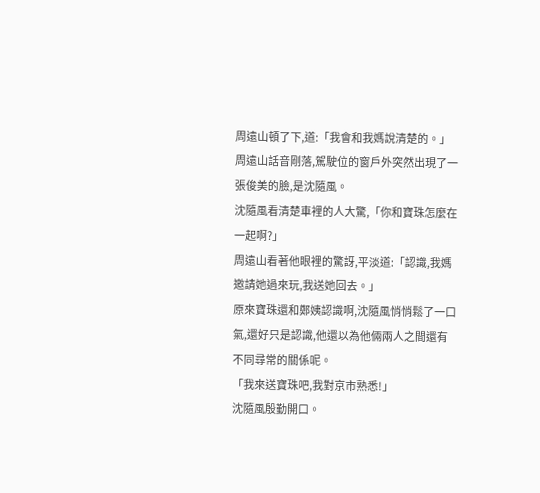周遠山頓了下,道:「我會和我媽說清楚的。」
周遠山話音剛落,駕駛位的窗戶外突然出現了一張俊美的臉,是沈隨風。
沈隨風看清楚車裡的人大驚,「你和寶珠怎麼在一起啊?」
周遠山看著他眼裡的驚訝,平淡道:「認識,我媽邀請她過來玩,我送她回去。」
原來寶珠還和鄭姨認識啊,沈隨風悄悄鬆了一口氣,還好只是認識,他還以為他倆兩人之間還有不同尋常的關係呢。
「我來送寶珠吧,我對京市熟悉!」
沈隨風殷勤開口。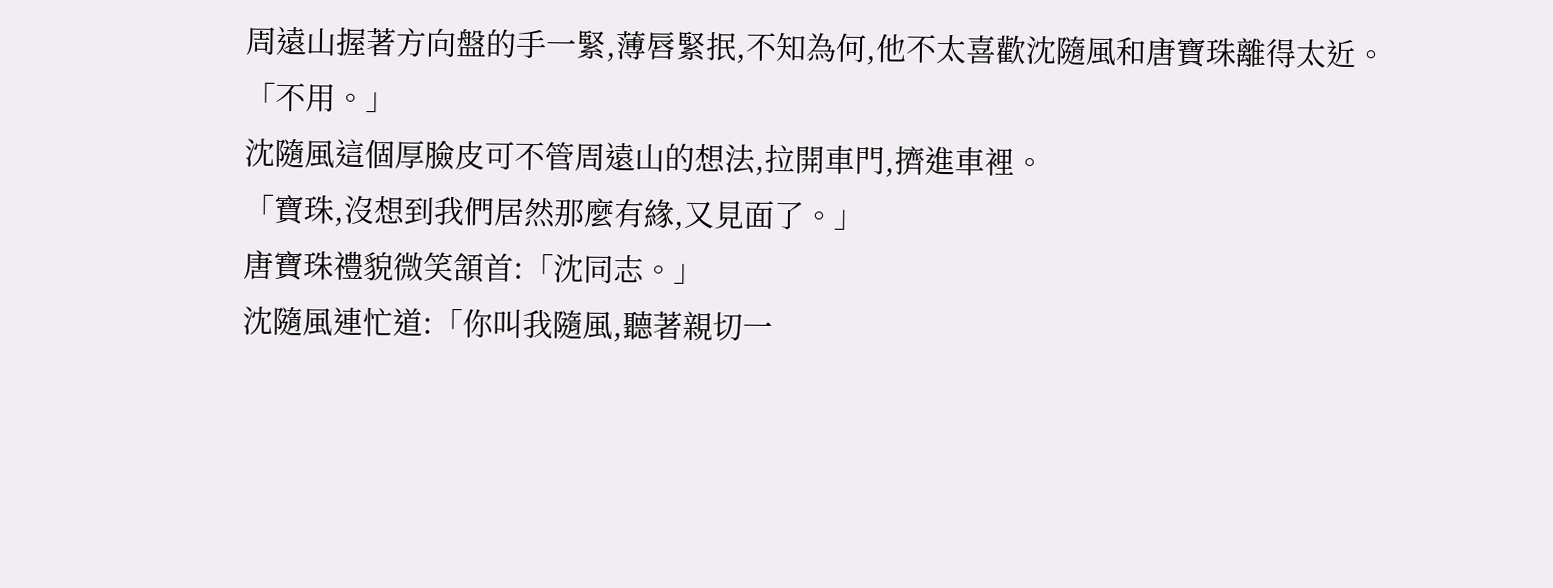周遠山握著方向盤的手一緊,薄唇緊抿,不知為何,他不太喜歡沈隨風和唐寶珠離得太近。
「不用。」
沈隨風這個厚臉皮可不管周遠山的想法,拉開車門,擠進車裡。
「寶珠,沒想到我們居然那麼有緣,又見面了。」
唐寶珠禮貌微笑頷首:「沈同志。」
沈隨風連忙道:「你叫我隨風,聽著親切一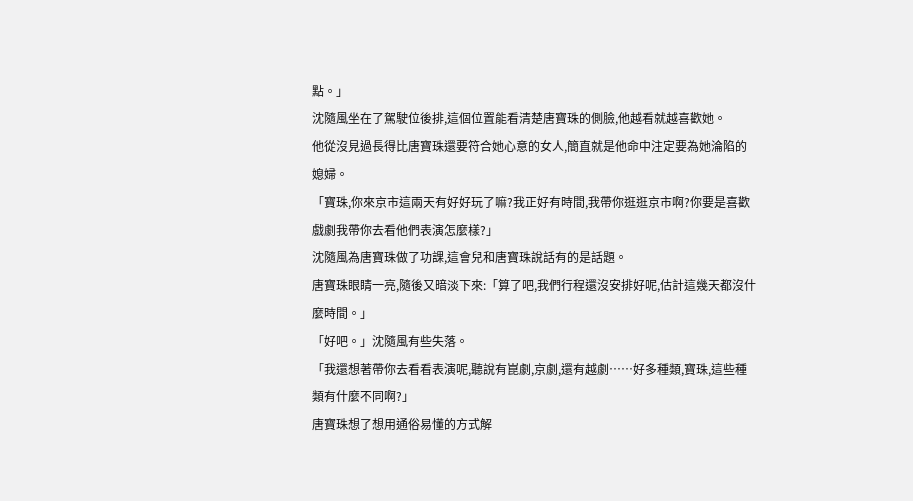點。」
沈隨風坐在了駕駛位後排,這個位置能看清楚唐寶珠的側臉,他越看就越喜歡她。
他從沒見過長得比唐寶珠還要符合她心意的女人,簡直就是他命中注定要為她淪陷的媳婦。
「寶珠,你來京市這兩天有好好玩了嘛?我正好有時間,我帶你逛逛京市啊?你要是喜歡戲劇我帶你去看他們表演怎麼樣?」
沈隨風為唐寶珠做了功課,這會兒和唐寶珠說話有的是話題。
唐寶珠眼睛一亮,隨後又暗淡下來:「算了吧,我們行程還沒安排好呢,估計這幾天都沒什麼時間。」
「好吧。」沈隨風有些失落。
「我還想著帶你去看看表演呢,聽說有崑劇,京劇,還有越劇……好多種類,寶珠,這些種類有什麼不同啊?」
唐寶珠想了想用通俗易懂的方式解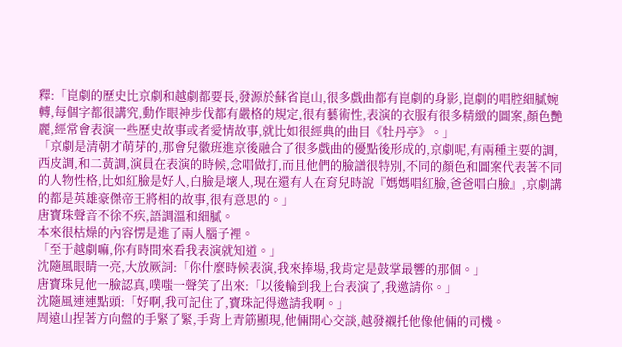釋:「崑劇的歷史比京劇和越劇都要長,發源於蘇省崑山,很多戲曲都有崑劇的身影,崑劇的唱腔細膩婉轉,每個字都很講究,動作眼神步伐都有嚴格的規定,很有藝術性,表演的衣服有很多精緻的圖案,顏色艷麗,經常會表演一些歷史故事或者愛情故事,就比如很經典的曲目《牡丹亭》。」
「京劇是清朝才萌芽的,那會兒徽班進京後融合了很多戲曲的優點後形成的,京劇呢,有兩種主要的調,西皮調,和二黃調,演員在表演的時候,念唱做打,而且他們的臉譜很特別,不同的顏色和圖案代表著不同的人物性格,比如紅臉是好人,白臉是壞人,現在還有人在育兒時說『媽媽唱紅臉,爸爸唱白臉』,京劇講的都是英雄豪傑帝王將相的故事,很有意思的。」
唐寶珠聲音不徐不疾,語調溫和細膩。
本來很枯燥的內容愣是進了兩人腦子裡。
「至于越劇嘛,你有時間來看我表演就知道。」
沈隨風眼睛一亮,大放厥詞:「你什麼時候表演,我來捧場,我肯定是鼓掌最響的那個。」
唐寶珠見他一臉認真,噗嗤一聲笑了出來:「以後輪到我上台表演了,我邀請你。」
沈隨風連連點頭:「好啊,我可記住了,寶珠記得邀請我啊。」
周遠山捏著方向盤的手緊了緊,手背上青筋顯現,他倆開心交談,越發襯托他像他倆的司機。